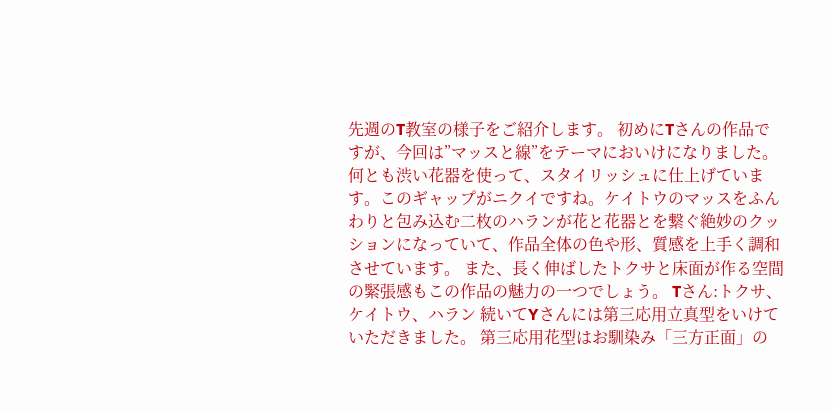先週のT教室の様子をご紹介します。 初めにTさんの作品ですが、今回は”マッスと線”をテーマにおいけになりました。 何とも渋い花器を使って、スタイリッシュに仕上げています。このギャップがニクイですね。ケイトウのマッスをふんわりと包み込む二枚のハランが花と花器とを繋ぐ絶妙のクッションになっていて、作品全体の色や形、質感を上手く調和させています。 また、長く伸ばしたトクサと床面が作る空間の緊張感もこの作品の魅力の一つでしょう。 Tさん:トクサ、ケイトウ、ハラン 続いてYさんには第三応用立真型をいけていただきました。 第三応用花型はお馴染み「三方正面」の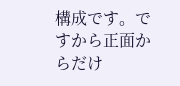構成です。ですから正面からだけ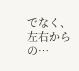でなく、左右からの…